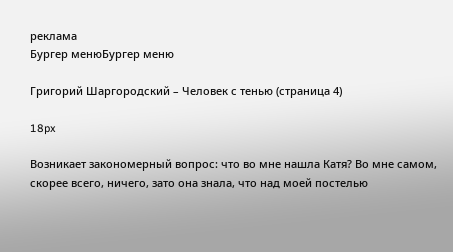реклама
Бургер менюБургер меню

Григорий Шаргородский – Человек с тенью (страница 4)

18px

Возникает закономерный вопрос: что во мне нашла Катя? Во мне самом, скорее всего, ничего, зато она знала, что над моей постелью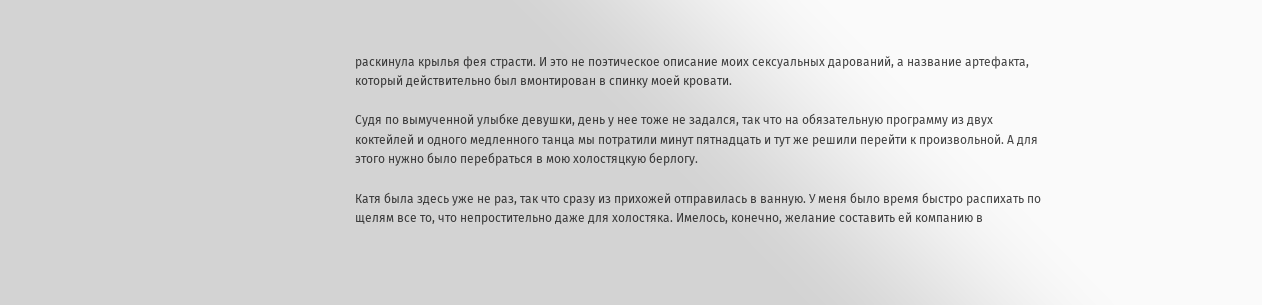раскинула крылья фея страсти. И это не поэтическое описание моих сексуальных дарований, а название артефакта, который действительно был вмонтирован в спинку моей кровати.

Судя по вымученной улыбке девушки, день у нее тоже не задался, так что на обязательную программу из двух коктейлей и одного медленного танца мы потратили минут пятнадцать и тут же решили перейти к произвольной. А для этого нужно было перебраться в мою холостяцкую берлогу.

Катя была здесь уже не раз, так что сразу из прихожей отправилась в ванную. У меня было время быстро распихать по щелям все то, что непростительно даже для холостяка. Имелось, конечно, желание составить ей компанию в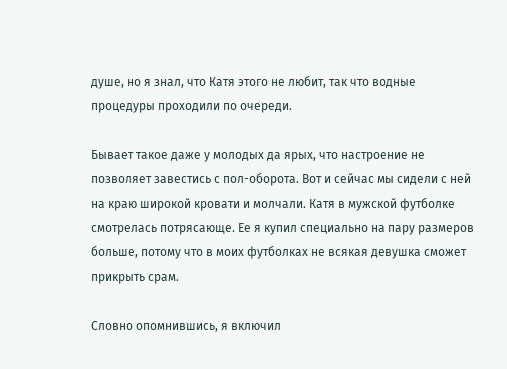душе, но я знал, что Катя этого не любит, так что водные процедуры проходили по очереди.

Бывает такое даже у молодых да ярых, что настроение не позволяет завестись с пол-оборота. Вот и сейчас мы сидели с ней на краю широкой кровати и молчали. Катя в мужской футболке смотрелась потрясающе. Ее я купил специально на пару размеров больше, потому что в моих футболках не всякая девушка сможет прикрыть срам.

Словно опомнившись, я включил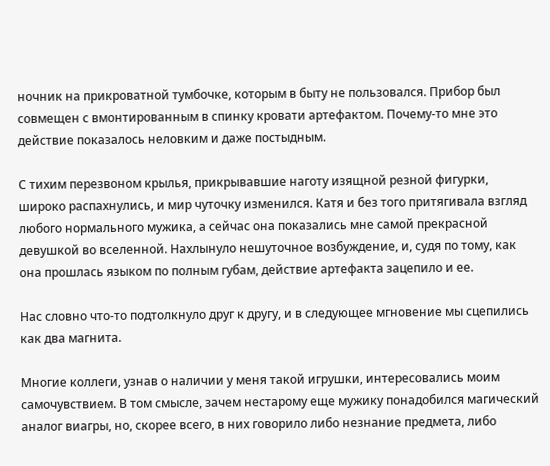ночник на прикроватной тумбочке, которым в быту не пользовался. Прибор был совмещен с вмонтированным в спинку кровати артефактом. Почему-то мне это действие показалось неловким и даже постыдным.

С тихим перезвоном крылья, прикрывавшие наготу изящной резной фигурки, широко распахнулись, и мир чуточку изменился. Катя и без того притягивала взгляд любого нормального мужика, а сейчас она показались мне самой прекрасной девушкой во вселенной. Нахлынуло нешуточное возбуждение, и, судя по тому, как она прошлась языком по полным губам, действие артефакта зацепило и ее.

Нас словно что-то подтолкнуло друг к другу, и в следующее мгновение мы сцепились как два магнита.

Многие коллеги, узнав о наличии у меня такой игрушки, интересовались моим самочувствием. В том смысле, зачем нестарому еще мужику понадобился магический аналог виагры, но, скорее всего, в них говорило либо незнание предмета, либо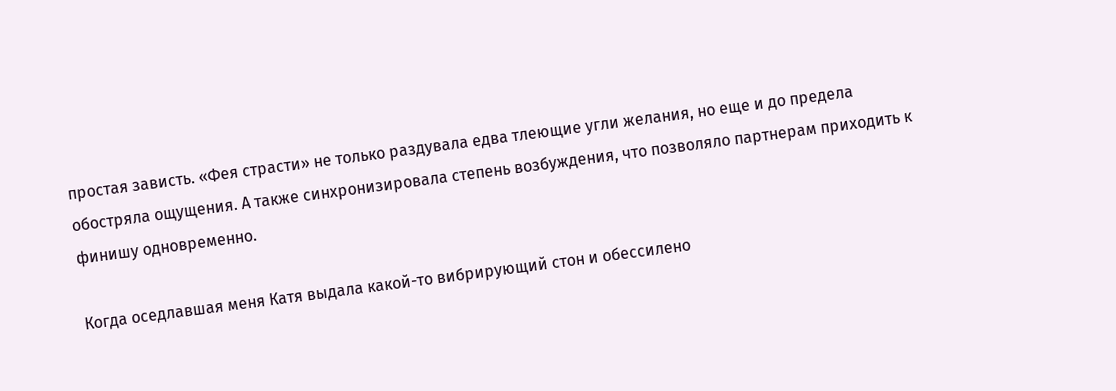простая зависть. «Фея страсти» не только раздувала едва тлеющие угли желания, но еще и до предела обостряла ощущения. А также синхронизировала степень возбуждения, что позволяло партнерам приходить к финишу одновременно.

Когда оседлавшая меня Катя выдала какой-то вибрирующий стон и обессилено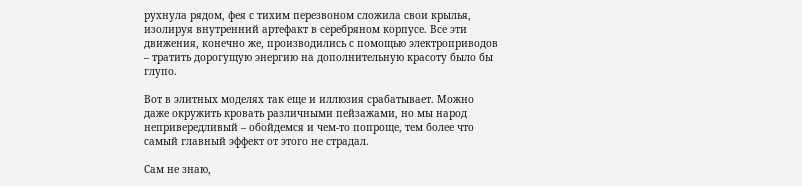рухнула рядом, фея с тихим перезвоном сложила свои крылья, изолируя внутренний артефакт в серебряном корпусе. Все эти движения, конечно же, производились с помощью электроприводов – тратить дорогущую энергию на дополнительную красоту было бы глупо.

Вот в элитных моделях так еще и иллюзия срабатывает. Можно даже окружить кровать различными пейзажами, но мы народ непривередливый – обойдемся и чем-то попроще, тем более что самый главный эффект от этого не страдал.

Сам не знаю,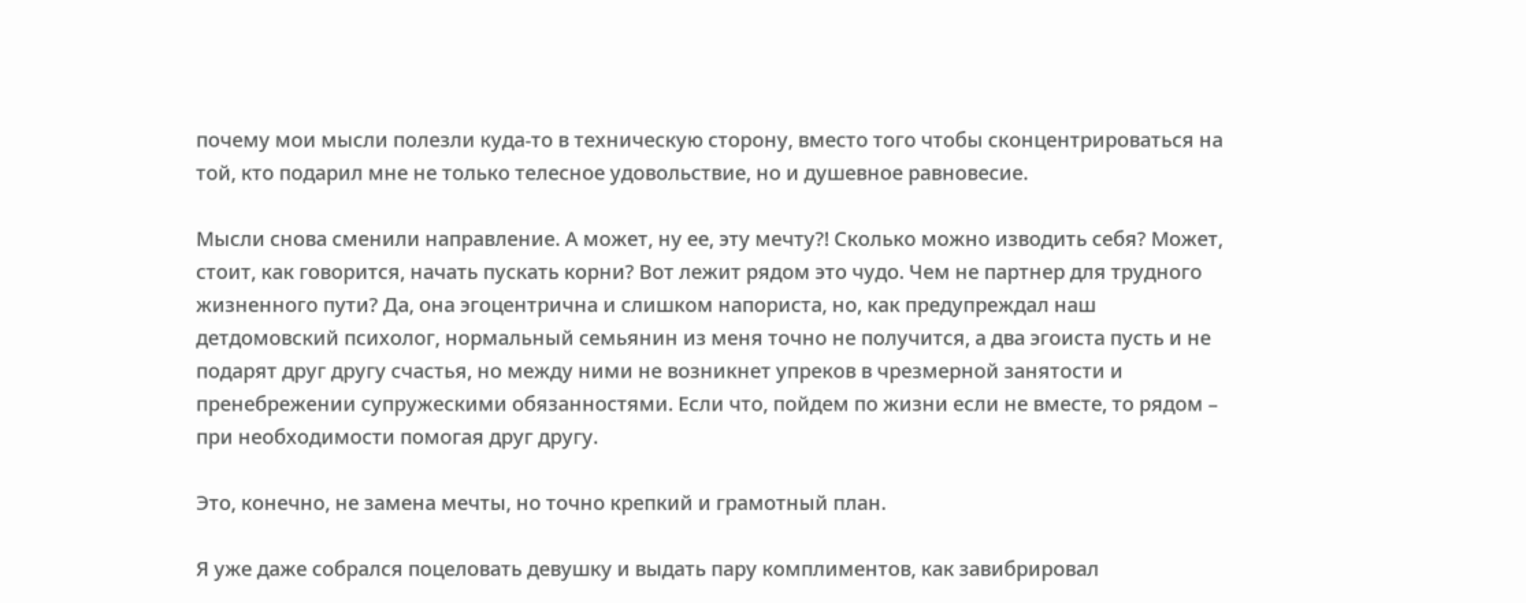почему мои мысли полезли куда-то в техническую сторону, вместо того чтобы сконцентрироваться на той, кто подарил мне не только телесное удовольствие, но и душевное равновесие.

Мысли снова сменили направление. А может, ну ее, эту мечту?! Сколько можно изводить себя? Может, стоит, как говорится, начать пускать корни? Вот лежит рядом это чудо. Чем не партнер для трудного жизненного пути? Да, она эгоцентрична и слишком напориста, но, как предупреждал наш детдомовский психолог, нормальный семьянин из меня точно не получится, а два эгоиста пусть и не подарят друг другу счастья, но между ними не возникнет упреков в чрезмерной занятости и пренебрежении супружескими обязанностями. Если что, пойдем по жизни если не вместе, то рядом – при необходимости помогая друг другу.

Это, конечно, не замена мечты, но точно крепкий и грамотный план.

Я уже даже собрался поцеловать девушку и выдать пару комплиментов, как завибрировал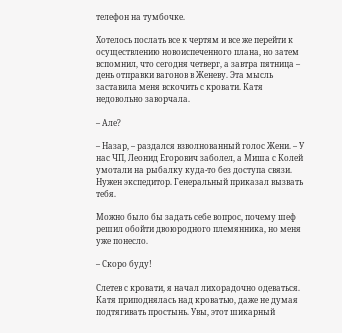телефон на тумбочке.

Хотелось послать все к чертям и все же перейти к осуществлению новоиспеченного плана, но затем вспомнил, что сегодня четверг, а завтра пятница – день отправки вагонов в Женеву. Эта мысль заставила меня вскочить с кровати. Катя недовольно заворчала.

– Але?

– Назар, – раздался взволнованный голос Жени. – У нас ЧП, Леонид Егорович заболел, а Миша с Колей умотали на рыбалку куда-то без доступа связи. Нужен экспедитор. Генеральный приказал вызвать тебя.

Можно было бы задать себе вопрос, почему шеф решил обойти двоюродного племянника, но меня уже понесло.

– Скоро буду!

Слетев с кровати, я начал лихорадочно одеваться. Катя приподнялась над кроватью, даже не думая подтягивать простынь. Увы, этот шикарный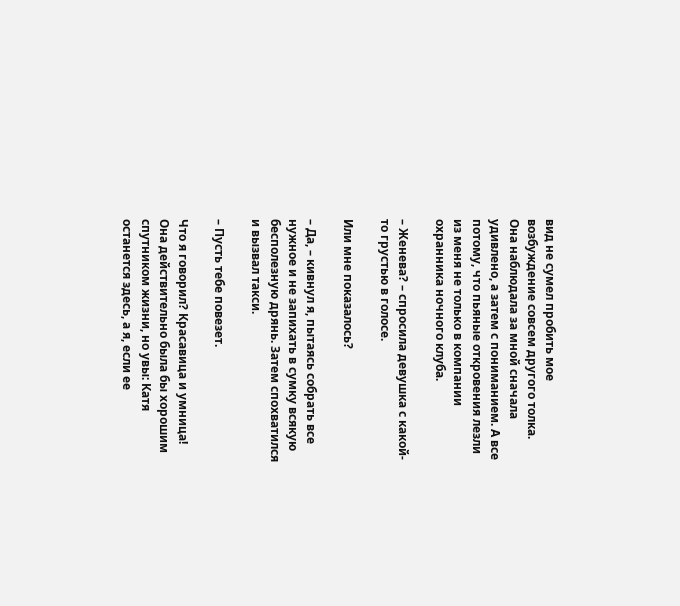вид не сумел пробить мое возбуждение совсем другого толка. Она наблюдала за мной сначала удивлено, а затем с пониманием. А все потому, что пьяные откровения лезли из меня не только в компании охранника ночного клуба.

– Женева? – спросила девушка с какой-то грустью в голосе.

Или мне показалось?

– Да, – кивнул я, пытаясь собрать все нужное и не запихать в сумку всякую бесполезную дрянь. Затем спохватился и вызвал такси.

– Пусть тебе повезет.

Что я говорил? Красавица и умница! Она действительно была бы хорошим спутником жизни, но увы: Катя останется здесь, а я, если ее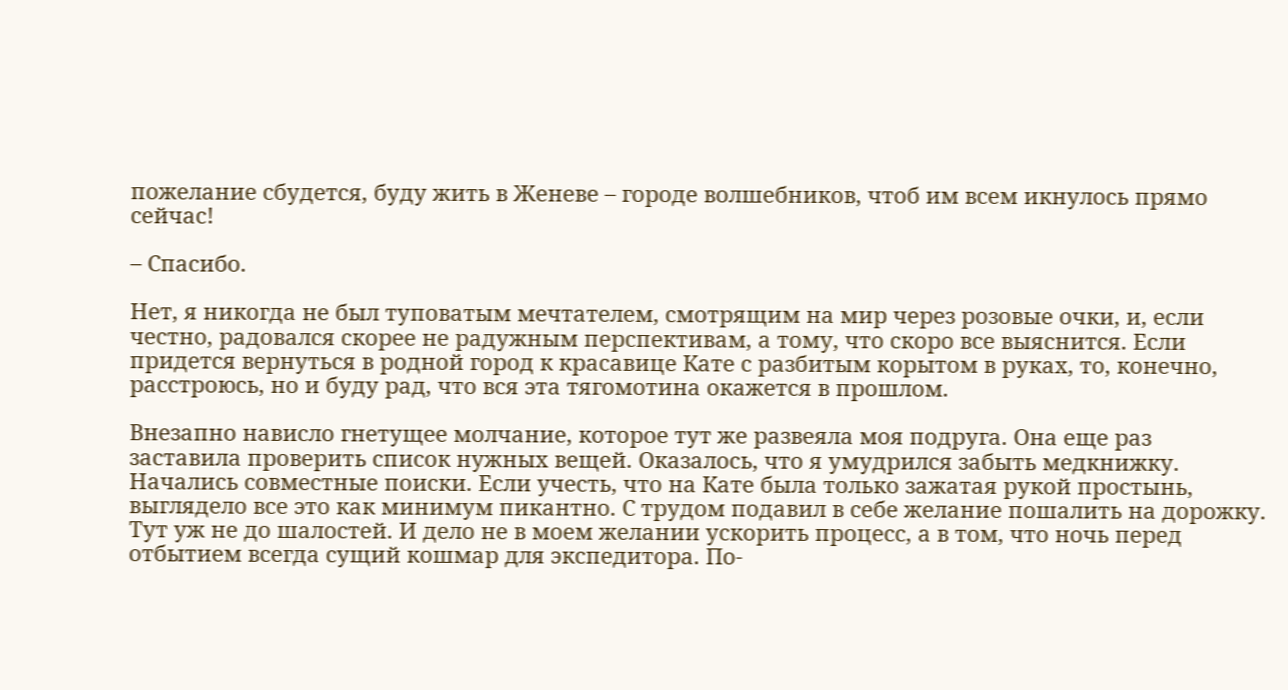пожелание сбудется, буду жить в Женеве – городе волшебников, чтоб им всем икнулось прямо сейчас!

– Спасибо.

Нет, я никогда не был туповатым мечтателем, смотрящим на мир через розовые очки, и, если честно, радовался скорее не радужным перспективам, а тому, что скоро все выяснится. Если придется вернуться в родной город к красавице Кате с разбитым корытом в руках, то, конечно, расстроюсь, но и буду рад, что вся эта тягомотина окажется в прошлом.

Внезапно нависло гнетущее молчание, которое тут же развеяла моя подруга. Она еще раз заставила проверить список нужных вещей. Оказалось, что я умудрился забыть медкнижку. Начались совместные поиски. Если учесть, что на Кате была только зажатая рукой простынь, выглядело все это как минимум пикантно. С трудом подавил в себе желание пошалить на дорожку. Тут уж не до шалостей. И дело не в моем желании ускорить процесс, а в том, что ночь перед отбытием всегда сущий кошмар для экспедитора. По-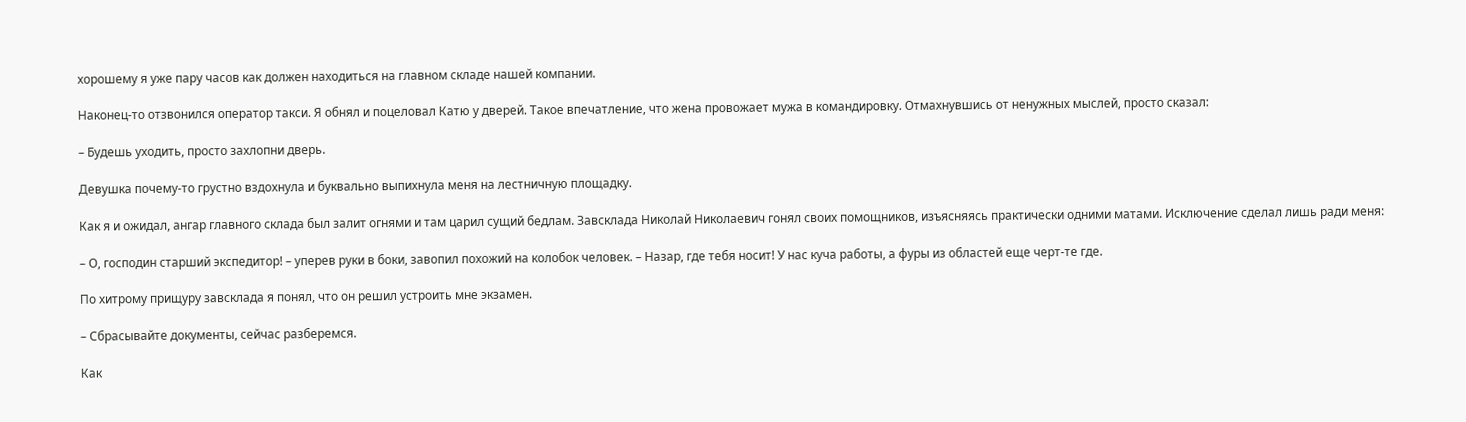хорошему я уже пару часов как должен находиться на главном складе нашей компании.

Наконец-то отзвонился оператор такси. Я обнял и поцеловал Катю у дверей. Такое впечатление, что жена провожает мужа в командировку. Отмахнувшись от ненужных мыслей, просто сказал:

– Будешь уходить, просто захлопни дверь.

Девушка почему-то грустно вздохнула и буквально выпихнула меня на лестничную площадку.

Как я и ожидал, ангар главного склада был залит огнями и там царил сущий бедлам. Завсклада Николай Николаевич гонял своих помощников, изъясняясь практически одними матами. Исключение сделал лишь ради меня:

– О, господин старший экспедитор! – уперев руки в боки, завопил похожий на колобок человек. – Назар, где тебя носит! У нас куча работы, а фуры из областей еще черт-те где.

По хитрому прищуру завсклада я понял, что он решил устроить мне экзамен.

– Сбрасывайте документы, сейчас разберемся.

Как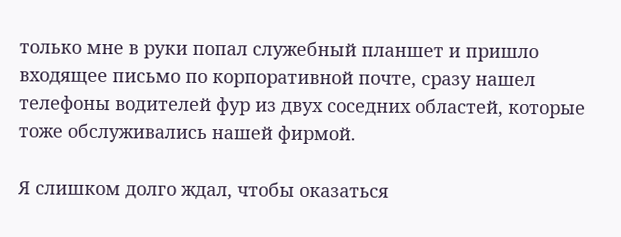только мне в руки попал служебный планшет и пришло входящее письмо по корпоративной почте, сразу нашел телефоны водителей фур из двух соседних областей, которые тоже обслуживались нашей фирмой.

Я слишком долго ждал, чтобы оказаться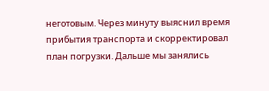неготовым. Через минуту выяснил время прибытия транспорта и скорректировал план погрузки. Дальше мы занялись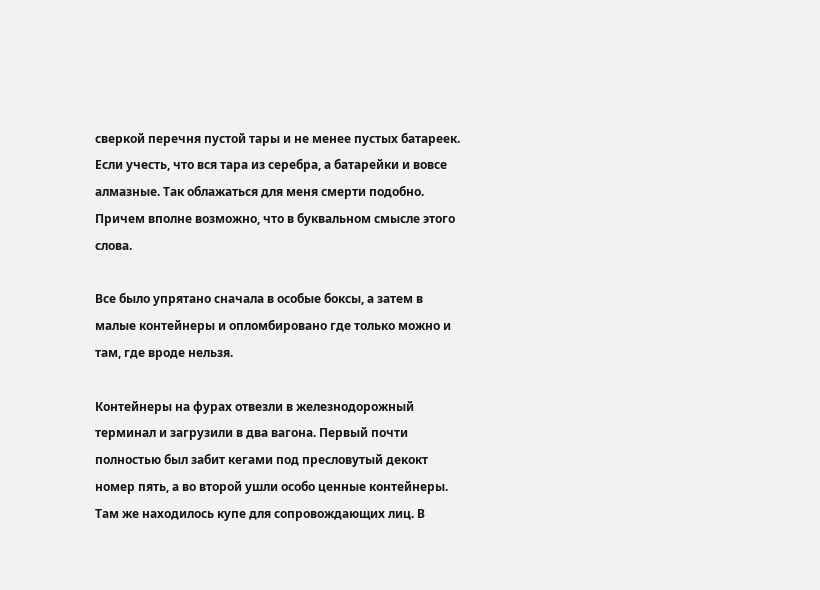сверкой перечня пустой тары и не менее пустых батареек. Если учесть, что вся тара из серебра, а батарейки и вовсе алмазные. Так облажаться для меня смерти подобно. Причем вполне возможно, что в буквальном смысле этого слова.

Все было упрятано сначала в особые боксы, а затем в малые контейнеры и опломбировано где только можно и там, где вроде нельзя.

Контейнеры на фурах отвезли в железнодорожный терминал и загрузили в два вагона. Первый почти полностью был забит кегами под пресловутый декокт номер пять, а во второй ушли особо ценные контейнеры. Там же находилось купе для сопровождающих лиц. В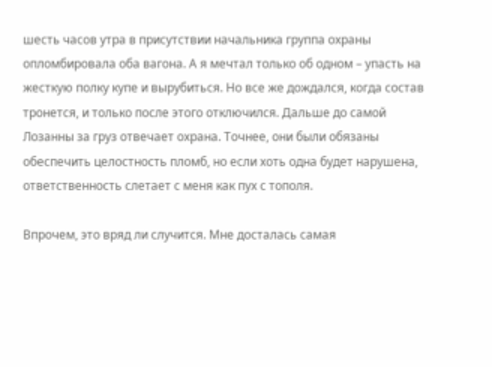шесть часов утра в присутствии начальника группа охраны опломбировала оба вагона. А я мечтал только об одном – упасть на жесткую полку купе и вырубиться. Но все же дождался, когда состав тронется, и только после этого отключился. Дальше до самой Лозанны за груз отвечает охрана. Точнее, они были обязаны обеспечить целостность пломб, но если хоть одна будет нарушена, ответственность слетает с меня как пух с тополя.

Впрочем, это вряд ли случится. Мне досталась самая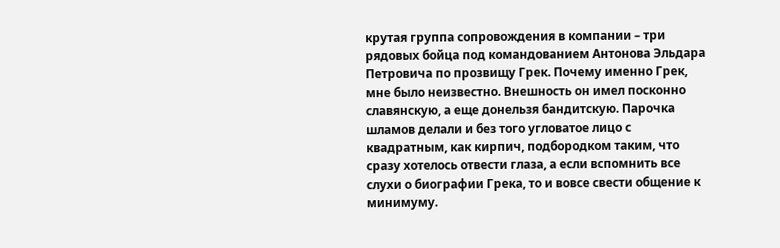крутая группа сопровождения в компании – три рядовых бойца под командованием Антонова Эльдара Петровича по прозвищу Грек. Почему именно Грек, мне было неизвестно. Внешность он имел посконно славянскую, а еще донельзя бандитскую. Парочка шламов делали и без того угловатое лицо с квадратным, как кирпич, подбородком таким, что сразу хотелось отвести глаза, а если вспомнить все слухи о биографии Грека, то и вовсе свести общение к минимуму.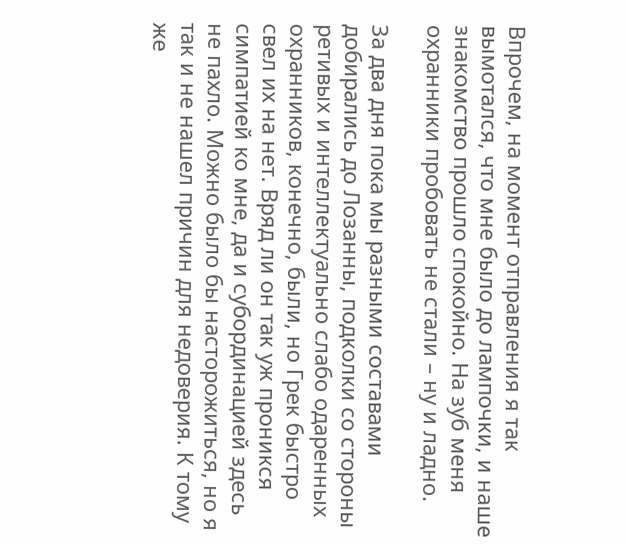Впрочем, на момент отправления я так вымотался, что мне было до лампочки, и наше знакомство прошло спокойно. На зуб меня охранники пробовать не стали – ну и ладно.

За два дня пока мы разными составами добирались до Лозанны, подколки со стороны ретивых и интеллектуально слабо одаренных охранников, конечно, были, но Грек быстро свел их на нет. Вряд ли он так уж проникся симпатией ко мне, да и субординацией здесь не пахло. Можно было бы насторожиться, но я так и не нашел причин для недоверия. К тому же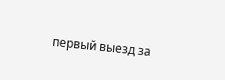первый выезд за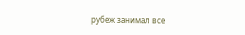рубеж занимал все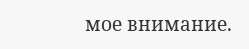мое внимание.